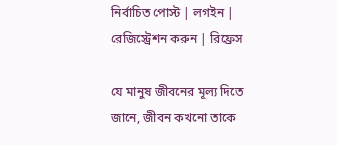নির্বাচিত পোস্ট | লগইন | রেজিস্ট্রেশন করুন | রিফ্রেস

যে মানুষ জীবনের মূল্য দিতে জানে, জীবন কখনো তাকে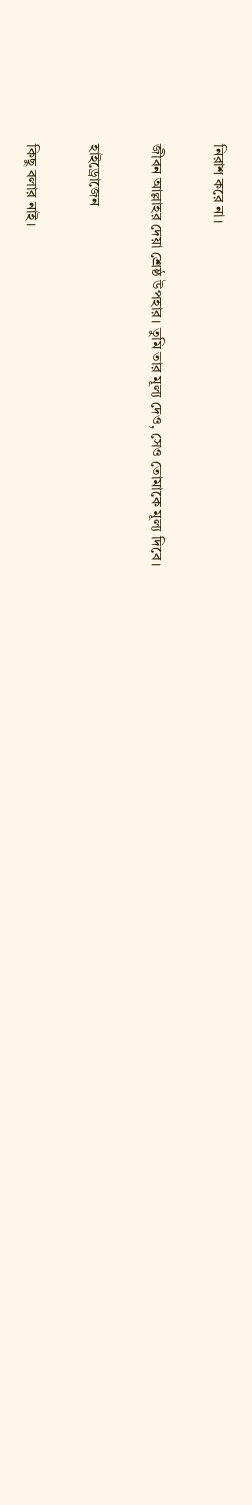নিরাশ করে না।

জীবন আল্লাহর দেয়া শ্রেষ্ঠ উপহার। তুমি তার মূল্য দেও, সেও তোমাকে মূল্য দিবে।

হাইড্রোজেন

কিছু বলার নাই।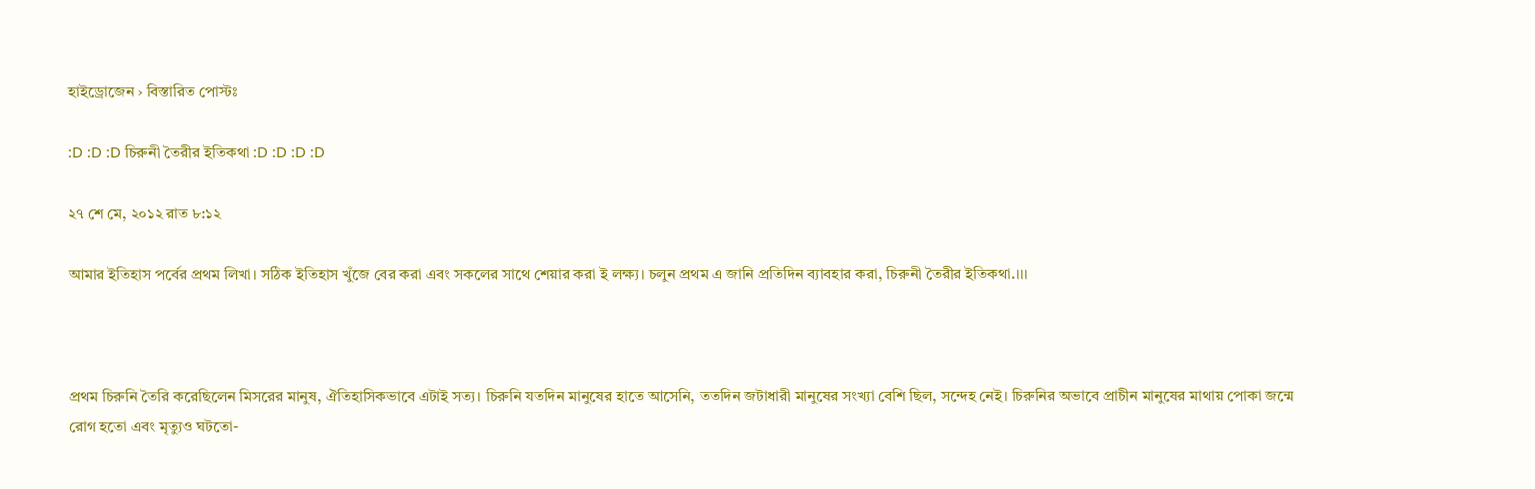হাইড্রোজেন › বিস্তারিত পোস্টঃ

:D :D :D চিরুনী তৈরীর ইতিকথা :D :D :D :D

২৭ শে মে, ২০১২ রাত ৮:১২

আমার ইতিহাস পর্বের প্রথম লিখা। সঠিক ইতিহাস খুঁজে বের করা এবং সকলের সাথে শেয়ার করা ই লক্ষ্য। চলুন প্রথম এ জানি প্রতিদিন ব্যাবহার করা, চিরুনী তৈরীর ইতিকথা.।।।



প্রথম চিরুনি তৈরি করেছিলেন মিসরের মানুষ, ঐতিহাসিকভাবে এটাই সত্য। চিরুনি যতদিন মানুষের হাতে আসেনি, ততদিন জটাধারী মানুষের সংখ্যা বেশি ছিল, সন্দেহ নেই। চিরুনির অভাবে প্রাচীন মানুষের মাথায় পোকা জন্মে রোগ হতো এবং মৃত্যুও ঘটতো-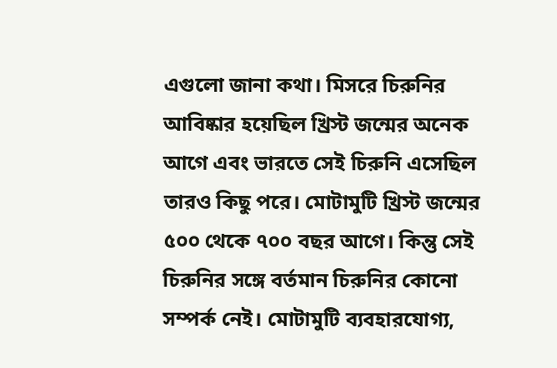এগুলো জানা কথা। মিসরে চিরুনির আবিষ্কার হয়েছিল খ্রিস্ট জন্মের অনেক আগে এবং ভারতে সেই চিরুনি এসেছিল তারও কিছু পরে। মোটামুটি খ্রিস্ট জন্মের ৫০০ থেকে ৭০০ বছর আগে। কিন্তু সেই চিরুনির সঙ্গে বর্তমান চিরুনির কোনো সম্পর্ক নেই। মোটামুটি ব্যবহারযোগ্য,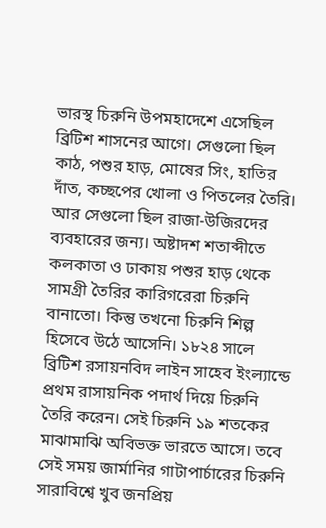ভারস্থ চিরুনি উপমহাদেশে এসেছিল ব্রিটিশ শাসনের আগে। সেগুলো ছিল কাঠ, পশুর হাড়, মোষের সিং, হাতির দাঁত, কচ্ছপের খোলা ও পিতলের তৈরি। আর সেগুলো ছিল রাজা-উজিরদের ব্যবহারের জন্য। অষ্টাদশ শতাব্দীতে কলকাতা ও ঢাকায় পশুর হাড় থেকে সামগ্রী তৈরির কারিগরেরা চিরুনি বানাতো। কিন্তু তখনো চিরুনি শিল্প হিসেবে উঠে আসেনি। ১৮২৪ সালে ব্রিটিশ রসায়নবিদ লাইন সাহেব ইংল্যান্ডে প্রথম রাসায়নিক পদার্থ দিয়ে চিরুনি তৈরি করেন। সেই চিরুনি ১৯ শতকের মাঝামাঝি অবিভক্ত ভারতে আসে। তবে সেই সময় জার্মানির গাটাপার্চারের চিরুনি সারাবিশ্বে খুব জনপ্রিয়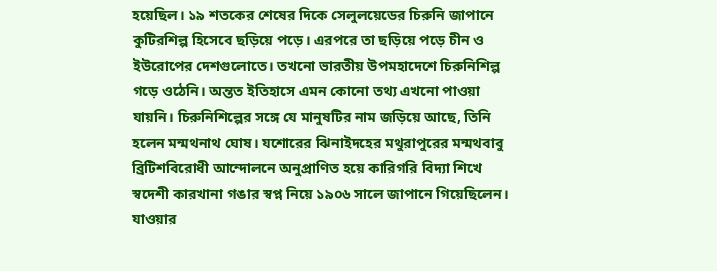হয়েছিল। ১৯ শতকের শেষের দিকে সেলুলয়েডের চিরুনি জাপানে কুটিরশিল্প হিসেবে ছড়িয়ে পড়ে। এরপরে তা ছড়িয়ে পড়ে চীন ও ইউরোপের দেশগুলোতে। তখনো ভারতীয় উপমহাদেশে চিরুনিশিল্প গড়ে ওঠেনি। অন্তত ইতিহাসে এমন কোনো তথ্য এখনো পাওয়া যায়নি। চিরুনিশিল্পের সঙ্গে যে মানুষটির নাম জড়িয়ে আছে, তিনি হলেন মন্মথনাথ ঘোষ। যশোরের ঝিনাইদহের মথুরাপুরের মন্মথবাবু ব্রিটিশবিরোধী আন্দোলনে অনুপ্রাণিত হয়ে কারিগরি বিদ্যা শিখে স্বদেশী কারখানা গঙার স্বপ্ন নিয়ে ১৯০৬ সালে জাপানে গিয়েছিলেন। যাওয়ার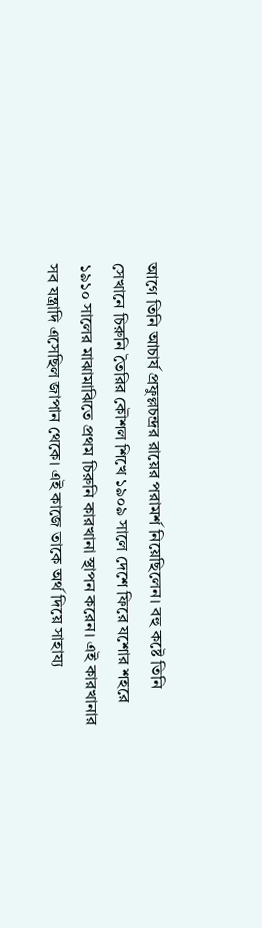আগে তিনি আচার্য প্রফুল্লচন্দ্রর রায়ের পরামর্শ নিয়েছিলেন। বহু কষ্টে তিনি সেখানে চিরুনি তৈরির কৌশল শিখে ১৯০৯ সালে দেশে ফিরে যশোর শহরে ১৯১০ সালের মাঝামাঝিতে প্রথম চিরুনি কারখানা স্থাপন করেন। এই কারখানার সব যন্ত্রাদি এসেছিল জাপান থেকে। এই কাজে তাকে অর্থ দিয়ে সাহায্য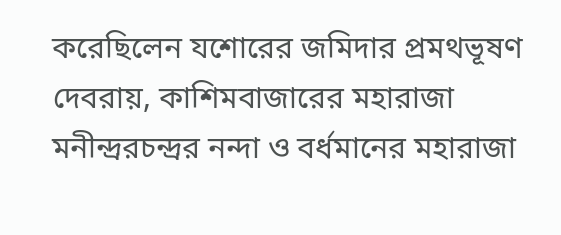করেছিলেন যশোরের জমিদার প্রমথভূষণ দেবরায়, কাশিমবাজারের মহারাজা মনীন্দ্ররচন্দ্রর নন্দা ও বর্ধমানের মহারাজা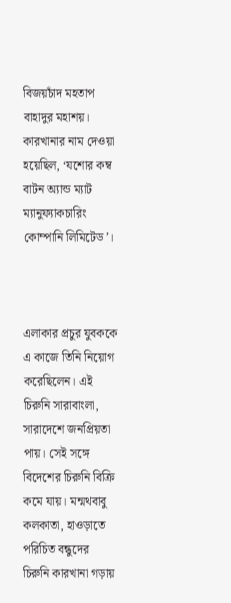বিজয়চাঁদ মহতাপ বাহাদুর মহাশয়। কারখানার নাম দেওয়া হয়েছিল, ‘যশোর কম্ব বাটন অ্যান্ড ম্যাট ম্যানুফ্যাকচারিং কোম্পানি লিমিটেড’।



এলাকার প্রচুর যুবককে এ কাজে তিনি নিয়োগ করেছিলেন। এই চিরুনি সারাবাংলা, সারাদেশে জনপ্রিয়তা পায়। সেই সঙ্গে বিদেশের চিরুনি বিক্রি কমে যায়। মন্মথবাবু কলকাতা, হাওড়াতে পরিচিত বন্ধুদের চিরুনি কারখানা গড়ায়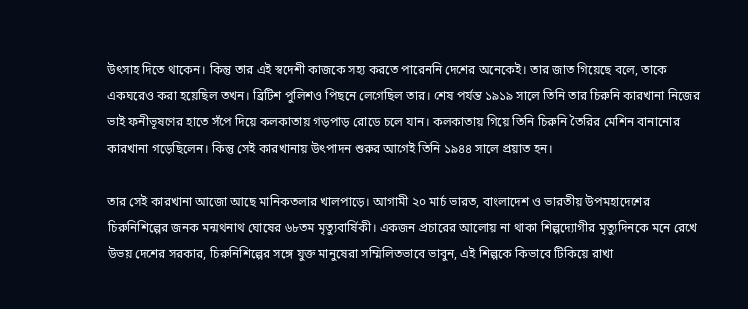উৎসাহ দিতে থাকেন। কিন্তু তার এই স্বদেশী কাজকে সহ্য করতে পারেননি দেশের অনেকেই। তার জাত গিয়েছে বলে, তাকে একঘরেও করা হয়েছিল তখন। ব্রিটিশ পুলিশও পিছনে লেগেছিল তার। শেষ পর্যন্ত ১৯১৯ সালে তিনি তার চিরুনি কারখানা নিজের ভাই ফনীভূষণের হাতে সঁপে দিয়ে কলকাতায় গড়পাড় রোডে চলে যান। কলকাতায় গিয়ে তিনি চিরুনি তৈরির মেশিন বানানোর কারখানা গড়েছিলেন। কিন্তু সেই কারখানায় উৎপাদন শুরুর আগেই তিনি ১৯৪৪ সালে প্রয়াত হন।

তার সেই কারখানা আজো আছে মানিকতলার খালপাড়ে। আগামী ২০ মার্চ ভারত, বাংলাদেশ ও ভারতীয় উপমহাদেশের চিরুনিশিল্পের জনক মন্মথনাথ ঘোষের ৬৮তম মৃত্যুবার্ষিকী। একজন প্রচারের আলোয় না থাকা শিল্পদ্যোগীর মৃত্যুদিনকে মনে রেখে উভয় দেশের সরকার, চিরুনিশিল্পের সঙ্গে যুক্ত মানুষেরা সম্মিলিতভাবে ভাবুন, এই শিল্পকে কিভাবে টিকিয়ে রাখা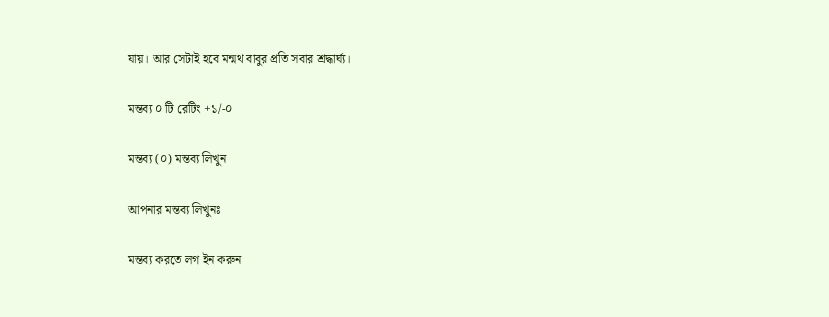যায়। আর সেটাই হবে মন্মথ বাবুর প্রতি সবার শ্রদ্ধার্ঘ্য।

মন্তব্য ০ টি রেটিং +১/-০

মন্তব্য (০) মন্তব্য লিখুন

আপনার মন্তব্য লিখুনঃ

মন্তব্য করতে লগ ইন করুন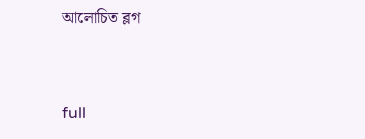আলোচিত ব্লগ


full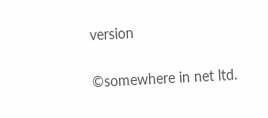version

©somewhere in net ltd.